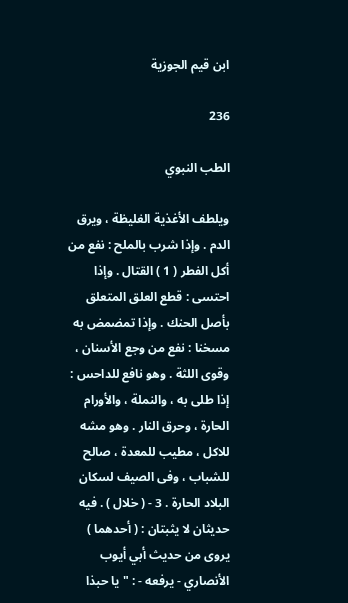ابن قيم الجوزية

236

الطب النبوي

ويلطف الأغذية الغليظة ، ويرق الدم . وإذا شرب بالملح : نفع من أكل الفطر ( 1 ) القتال . وإذا احتسى : قطع العلق المتعلق بأصل الحنك . وإذا تمضمض به مسخنا : نفع من وجع الأسنان ، وقوى اللثة . وهو نافع للداحس : إذا طلى به ، والنملة ، والأورام الحارة ، وحرق النار . وهو مشه للاكل ، مطيب للمعدة ، صالح للشباب ، وفى الصيف لسكان البلاد الحارة . 3 - ( خلال ) . فيه حديثان لا يثبتان : ( أحدهما ) يروى من حديث أبي أيوب الأنصاري - يرفعه - : " يا حبذا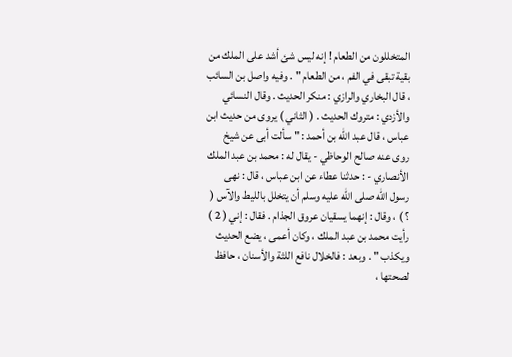المتخللون من الطعام ! إنه ليس شئ أشد على الملك من بقية تبقى في الفم ، من الطعام " . وفيه واصل بن السائب ، قال البخاري والرازي : منكر الحديث . وقال النسائي والأزدي : متروك الحديث . ( الثاني ) يروى من حديث ابن عباس ، قال عبد الله بن أحمد : " سألت أبى عن شيخ روى عنه صالح الوحاظي - يقال له : محمد بن عبد الملك الأنصاري - : حدثنا عطاء عن ابن عباس ، قال : نهى رسول الله صلى الله عليه وسلم أن يتخلل بالليط والآس ( ؟ ) ، وقال : إنهما يسقيان عروق الجذام . فقال : إني ( 2 ) رأيت محمد بن عبد الملك ، وكان أعمى ، يضع الحديث ويكذب " . وبعد : فالخلال نافع اللثة والأسنان ، حافظ لصحتها ،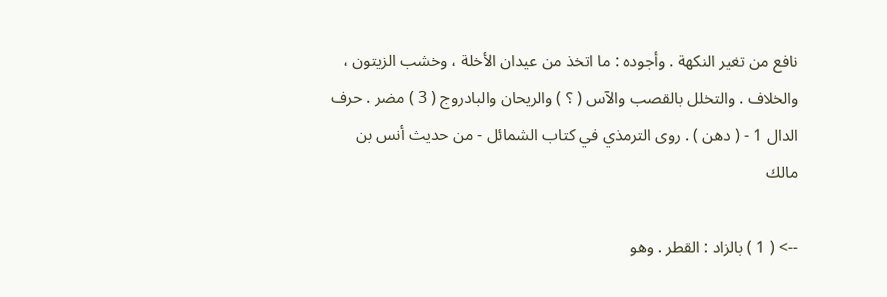نافع من تغير النكهة . وأجوده : ما اتخذ من عيدان الأخلة ، وخشب الزيتون ، والخلاف . والتخلل بالقصب والآس ( ؟ ) والريحان والبادروج ( 3 ) مضر . حرف الدال 1 - ( دهن ) . روى الترمذي في كتاب الشمائل - من حديث أنس بن مالك

--> ( 1 ) بالزاد : القطر . وهو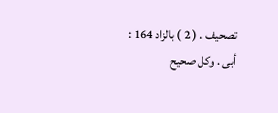تصحيف . ( 2 ) بالزاد 164 : أبى . وكل صحيح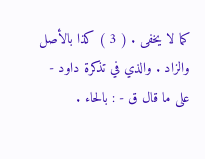كما لا يخفى . ( 3 ) كذا بالأصل والزاد . والذي في تذكرة داود - على ما قال ق - : بالحاء .